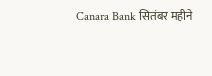Canara Bank सितंबर महीने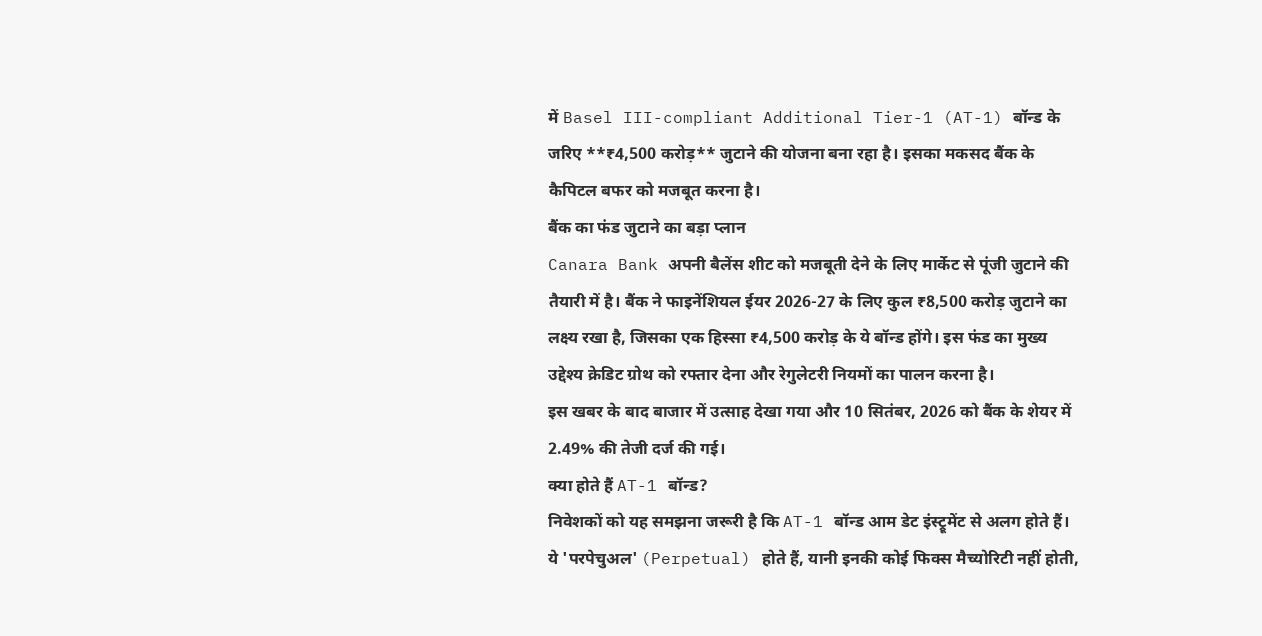में Basel III-compliant Additional Tier-1 (AT-1) बॉन्ड के जरिए **₹4,500 करोड़** जुटाने की योजना बना रहा है। इसका मकसद बैंक के कैपिटल बफर को मजबूत करना है।
बैंक का फंड जुटाने का बड़ा प्लान
Canara Bank अपनी बैलेंस शीट को मजबूती देने के लिए मार्केट से पूंजी जुटाने की तैयारी में है। बैंक ने फाइनेंशियल ईयर 2026-27 के लिए कुल ₹8,500 करोड़ जुटाने का लक्ष्य रखा है, जिसका एक हिस्सा ₹4,500 करोड़ के ये बॉन्ड होंगे। इस फंड का मुख्य उद्देश्य क्रेडिट ग्रोथ को रफ्तार देना और रेगुलेटरी नियमों का पालन करना है।
इस खबर के बाद बाजार में उत्साह देखा गया और 10 सितंबर, 2026 को बैंक के शेयर में 2.49% की तेजी दर्ज की गई।
क्या होते हैं AT-1 बॉन्ड?
निवेशकों को यह समझना जरूरी है कि AT-1 बॉन्ड आम डेट इंस्ट्रूमेंट से अलग होते हैं। ये 'परपेचुअल' (Perpetual) होते हैं, यानी इनकी कोई फिक्स मैच्योरिटी नहीं होती,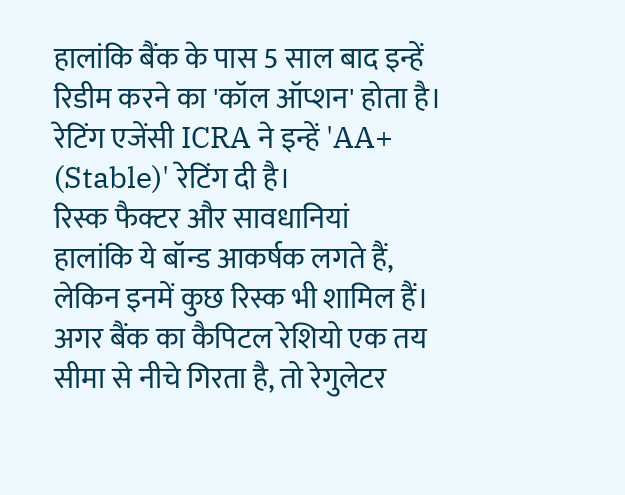हालांकि बैंक के पास 5 साल बाद इन्हें रिडीम करने का 'कॉल ऑप्शन' होता है। रेटिंग एजेंसी ICRA ने इन्हें 'AA+ (Stable)' रेटिंग दी है।
रिस्क फैक्टर और सावधानियां
हालांकि ये बॉन्ड आकर्षक लगते हैं, लेकिन इनमें कुछ रिस्क भी शामिल हैं। अगर बैंक का कैपिटल रेशियो एक तय सीमा से नीचे गिरता है, तो रेगुलेटर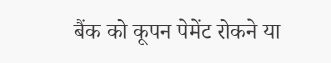बैंक को कूपन पेमेंट रोकने या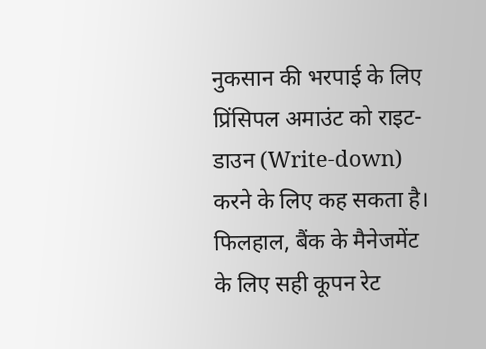नुकसान की भरपाई के लिए प्रिंसिपल अमाउंट को राइट-डाउन (Write-down) करने के लिए कह सकता है। फिलहाल, बैंक के मैनेजमेंट के लिए सही कूपन रेट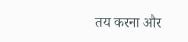तय करना और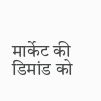मार्केट की डिमांड को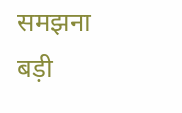समझना बड़ी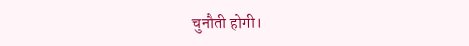चुनौती होगी।